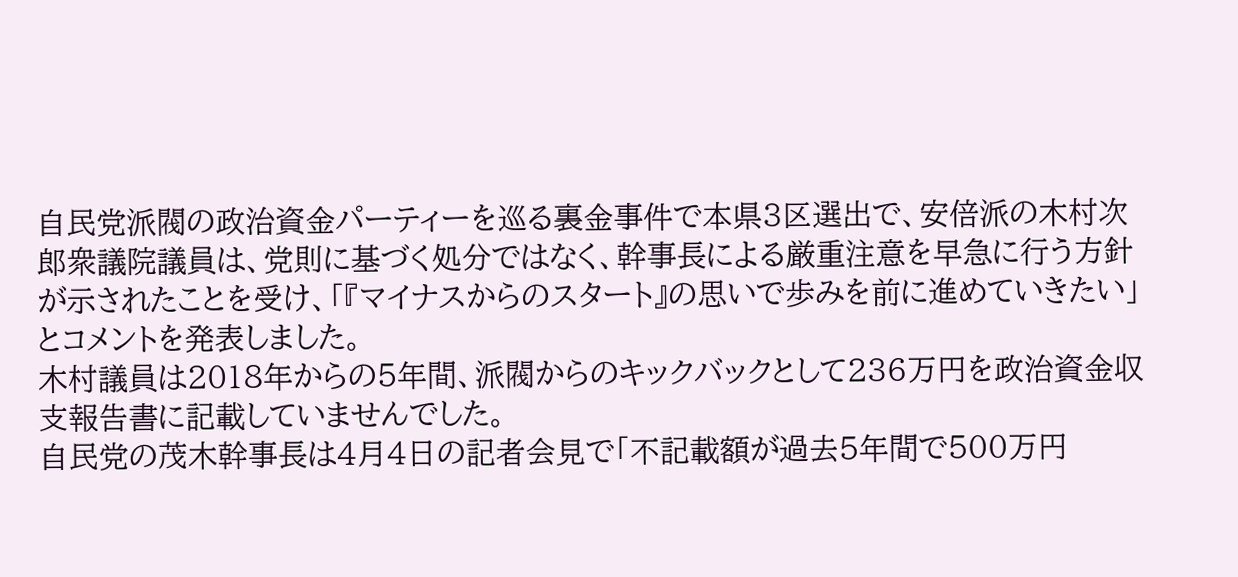自民党派閥の政治資金パーティーを巡る裏金事件で本県3区選出で、安倍派の木村次郎衆議院議員は、党則に基づく処分ではなく、幹事長による厳重注意を早急に行う方針が示されたことを受け、「『マイナスからのスタート』の思いで歩みを前に進めていきたい」とコメントを発表しました。
木村議員は2018年からの5年間、派閥からのキックバックとして236万円を政治資金収支報告書に記載していませんでした。
自民党の茂木幹事長は4月4日の記者会見で「不記載額が過去5年間で500万円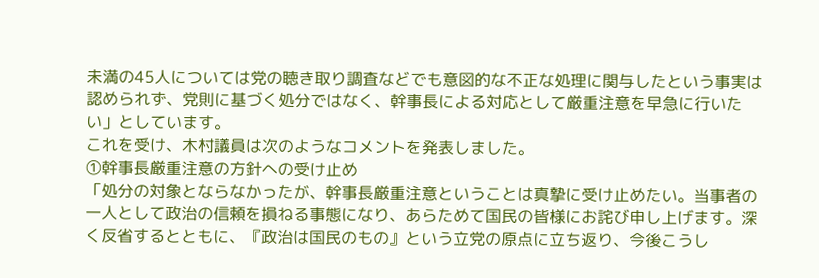未満の45人については党の聴き取り調査などでも意図的な不正な処理に関与したという事実は認められず、党則に基づく処分ではなく、幹事長による対応として厳重注意を早急に行いたい」としています。
これを受け、木村議員は次のようなコメントを発表しました。
①幹事長厳重注意の方針への受け止め
「処分の対象とならなかったが、幹事長厳重注意ということは真摯に受け止めたい。当事者の一人として政治の信頼を損ねる事態になり、あらためて国民の皆様にお詫び申し上げます。深く反省するとともに、『政治は国民のもの』という立党の原点に立ち返り、今後こうし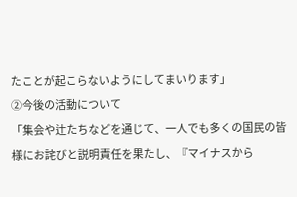たことが起こらないようにしてまいります」
②今後の活動について
「集会や辻たちなどを通じて、一人でも多くの国民の皆様にお詫びと説明責任を果たし、『マイナスから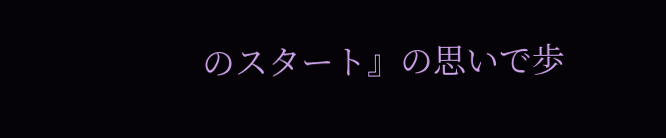のスタート』の思いで歩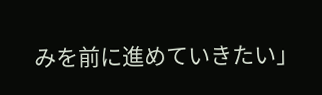みを前に進めていきたい」